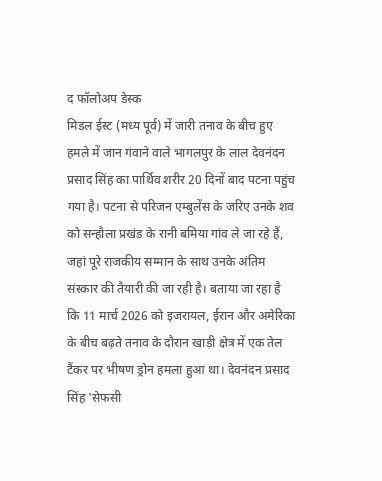द फॉलोअप डेस्क
मिडल ईस्ट (मध्य पूर्व) में जारी तनाव के बीच हुए हमले में जान गंवाने वाले भागलपुर के लाल देवनंदन प्रसाद सिंह का पार्थिव शरीर 20 दिनों बाद पटना पहुंच गया है। पटना से परिजन एम्बुलेंस के जरिए उनके शव को सन्हौला प्रखंड के रानी बमिया गांव ले जा रहे हैं, जहां पूरे राजकीय सम्मान के साथ उनके अंतिम संस्कार की तैयारी की जा रही है। बताया जा रहा है कि 11 मार्च 2026 को इजरायल, ईरान और अमेरिका के बीच बढ़ते तनाव के दौरान खाड़ी क्षेत्र में एक तेल टैंकर पर भीषण ड्रोन हमला हुआ था। देवनंदन प्रसाद सिंह 'सेफसी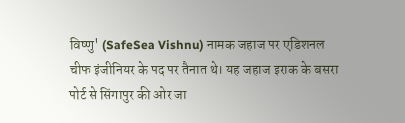विष्णु' (SafeSea Vishnu) नामक जहाज पर एडिशनल चीफ इंजीनियर के पद पर तैनात थे। यह जहाज इराक के बसरा पोर्ट से सिंगापुर की ओर जा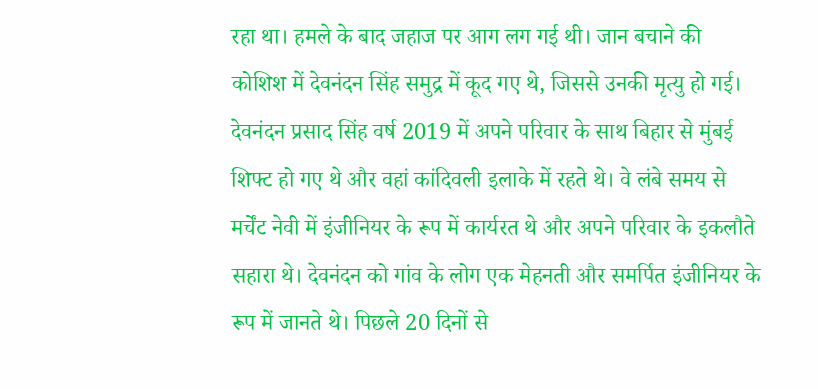रहा था। हमले के बाद जहाज पर आग लग गई थी। जान बचाने की कोशिश में देवनंदन सिंह समुद्र में कूद गए थे, जिससे उनकी मृत्यु हो गई।
देवनंदन प्रसाद सिंह वर्ष 2019 में अपने परिवार के साथ बिहार से मुंबई शिफ्ट हो गए थे और वहां कांदिवली इलाके में रहते थे। वे लंबे समय से मर्चेंट नेवी में इंजीनियर के रूप में कार्यरत थे और अपने परिवार के इकलौते सहारा थे। देवनंदन को गांव के लोग एक मेहनती और समर्पित इंजीनियर के रूप में जानते थे। पिछले 20 दिनों से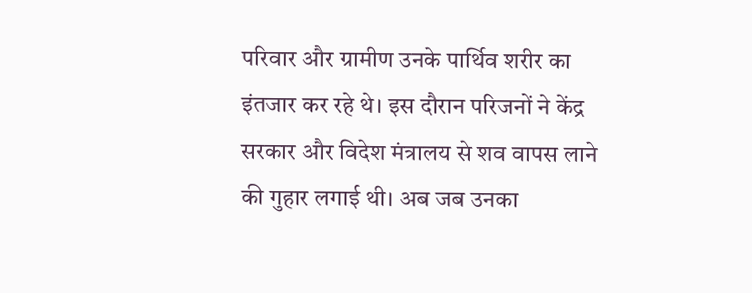परिवार और ग्रामीण उनके पार्थिव शरीर का इंतजार कर रहे थे। इस दौरान परिजनों ने केंद्र सरकार और विदेश मंत्रालय से शव वापस लाने की गुहार लगाई थी। अब जब उनका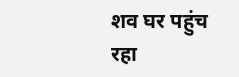शव घर पहुंच रहा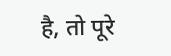है, तो पूरे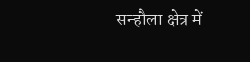सन्हौला क्षेत्र में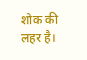शोक की लहर है।